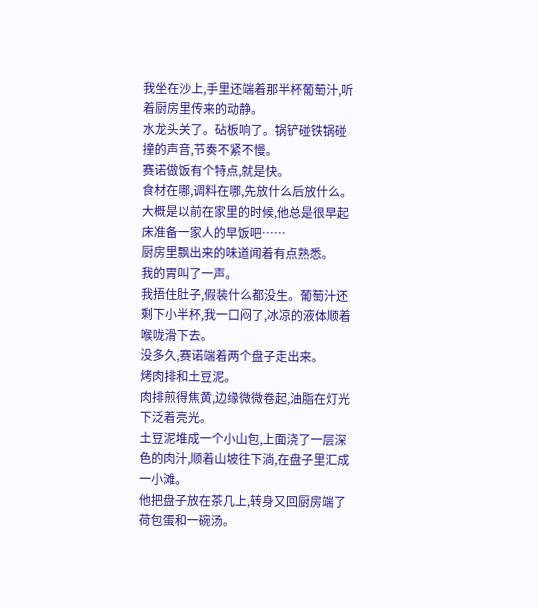我坐在沙上,手里还端着那半杯葡萄汁,听着厨房里传来的动静。
水龙头关了。砧板响了。锅铲碰铁锅碰撞的声音,节奏不紧不慢。
赛诺做饭有个特点,就是快。
食材在哪,调料在哪,先放什么后放什么。
大概是以前在家里的时候,他总是很早起床准备一家人的早饭吧……
厨房里飘出来的味道闻着有点熟悉。
我的胃叫了一声。
我捂住肚子,假装什么都没生。葡萄汁还剩下小半杯,我一口闷了,冰凉的液体顺着喉咙滑下去。
没多久,赛诺端着两个盘子走出来。
烤肉排和土豆泥。
肉排煎得焦黄,边缘微微卷起,油脂在灯光下泛着亮光。
土豆泥堆成一个小山包,上面浇了一层深色的肉汁,顺着山坡往下淌,在盘子里汇成一小滩。
他把盘子放在茶几上,转身又回厨房端了荷包蛋和一碗汤。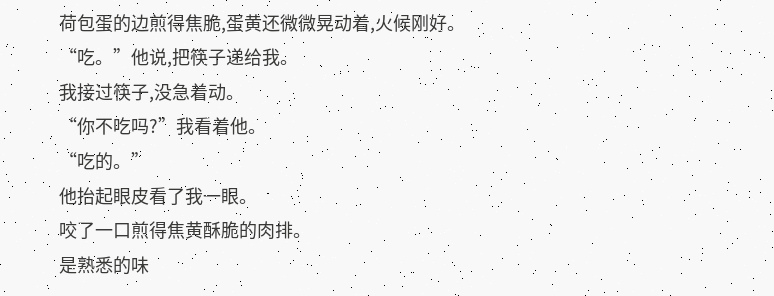荷包蛋的边煎得焦脆,蛋黄还微微晃动着,火候刚好。
“吃。”他说,把筷子递给我。
我接过筷子,没急着动。
“你不吃吗?”我看着他。
“吃的。”
他抬起眼皮看了我一眼。
咬了一口煎得焦黄酥脆的肉排。
是熟悉的味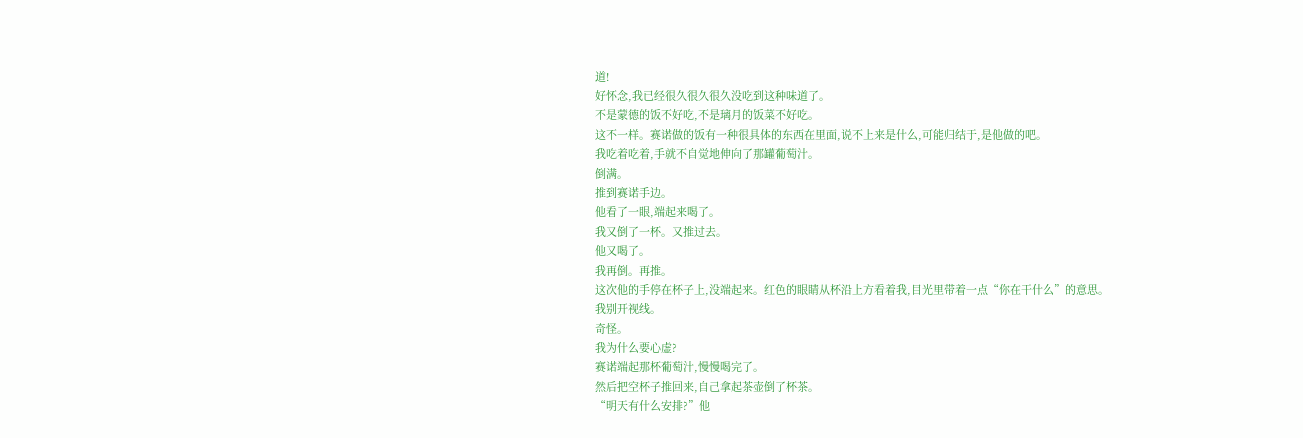道!
好怀念,我已经很久很久很久没吃到这种味道了。
不是蒙德的饭不好吃,不是璃月的饭菜不好吃。
这不一样。赛诺做的饭有一种很具体的东西在里面,说不上来是什么,可能归结于,是他做的吧。
我吃着吃着,手就不自觉地伸向了那罐葡萄汁。
倒满。
推到赛诺手边。
他看了一眼,端起来喝了。
我又倒了一杯。又推过去。
他又喝了。
我再倒。再推。
这次他的手停在杯子上,没端起来。红色的眼睛从杯沿上方看着我,目光里带着一点“你在干什么”的意思。
我别开视线。
奇怪。
我为什么要心虚?
赛诺端起那杯葡萄汁,慢慢喝完了。
然后把空杯子推回来,自己拿起茶壶倒了杯茶。
“明天有什么安排?”他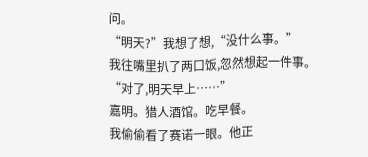问。
“明天?”我想了想,“没什么事。”
我往嘴里扒了两口饭,忽然想起一件事。
“对了,明天早上……”
嘉明。猎人酒馆。吃早餐。
我偷偷看了赛诺一眼。他正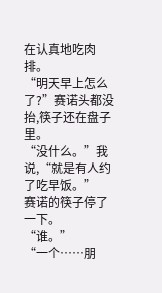在认真地吃肉排。
“明天早上怎么了?”赛诺头都没抬,筷子还在盘子里。
“没什么。”我说,“就是有人约了吃早饭。”
赛诺的筷子停了一下。
“谁。”
“一个……朋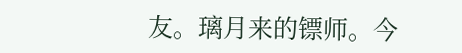友。璃月来的镖师。今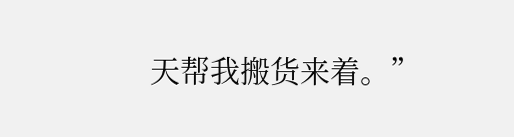天帮我搬货来着。”